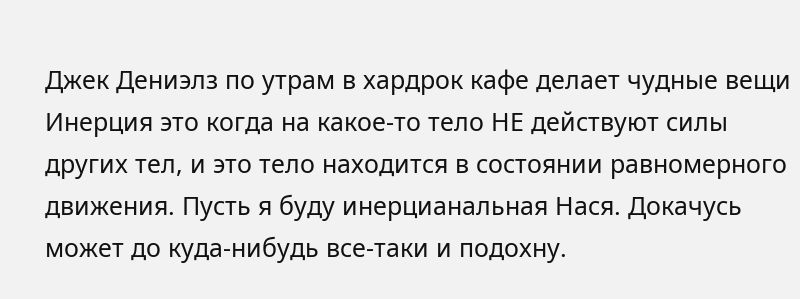Джек Дениэлз по утрам в хардрок кафе делает чудные вещи
Инерция это когда на какое-то тело НЕ действуют силы других тел, и это тело находится в состоянии равномерного движения. Пусть я буду инерцианальная Нася. Докачусь может до куда-нибудь все-таки и подохну.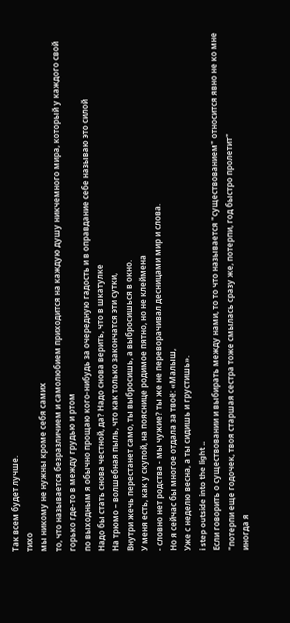Так всем будет лучше.
тихо
мы никому не нужны кроме себя самих
то, что называется безразличием и самолюбием приходится на каждую душу никчемного мира, который у каждого свой
горько где-то в между грудью и ртом
по выходным я обычно прощаю кого-нибудь за очередную гадость и в оправдание себе называю это силой
Надо бы стать снова честной, да? Надо снова верить, что в шкатулке
На трюмо – волшебная пыль, что как только закончатся эти сутки,
Внутри жечь перестанет само, ты выбросишь, а выбросишься в окно.
У меня есть, как у скупой, на пояснице родимое пятно, но не клеймена
- словно нет родства - мы чужие? ты же не переворачивал десницами мир и слова.
Но я сейчас бы многое отдала за твоё: «Малыш,
Уже с неделю весна, а ты сидишь и грустишь».
i step outside into the light ..
Если говорить о существовании и выбирать между нами, то то что называется "существованием" относится явно не ко мне
"потерпи еще годочек, твоя старшая сестра тоже смылась сразу же, потерпи, год быстро пролетит"
иногда я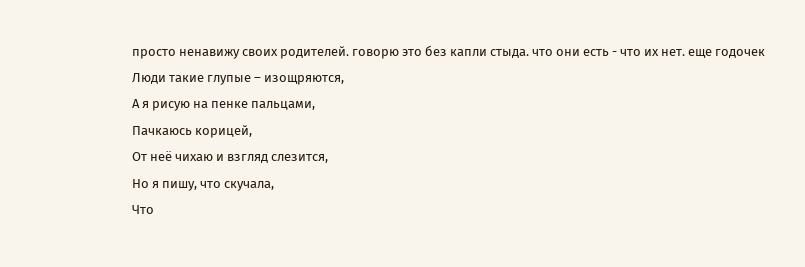просто ненавижу своих родителей. говорю это без капли стыда. что они есть - что их нет. еще годочек
Люди такие глупые – изощряются,
А я рисую на пенке пальцами,
Пачкаюсь корицей,
От неё чихаю и взгляд слезится,
Но я пишу, что скучала,
Что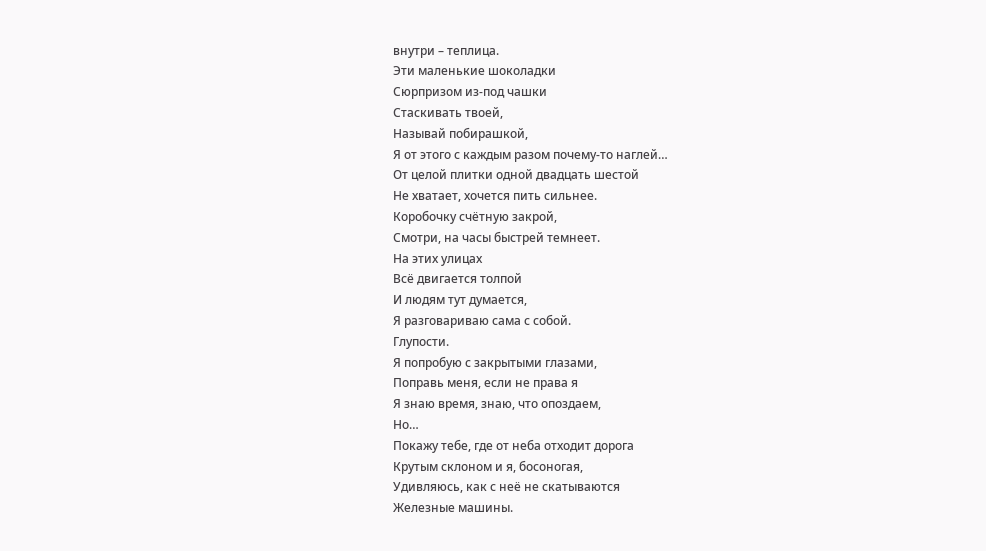внутри – теплица.
Эти маленькие шоколадки
Сюрпризом из-под чашки
Стаскивать твоей,
Называй побирашкой,
Я от этого с каждым разом почему-то наглей…
От целой плитки одной двадцать шестой
Не хватает, хочется пить сильнее.
Коробочку счётную закрой,
Смотри, на часы быстрей темнеет.
На этих улицах
Всё двигается толпой
И людям тут думается,
Я разговариваю сама с собой.
Глупости.
Я попробую с закрытыми глазами,
Поправь меня, если не права я
Я знаю время, знаю, что опоздаем,
Но…
Покажу тебе, где от неба отходит дорога
Крутым склоном и я, босоногая,
Удивляюсь, как с неё не скатываются
Железные машины.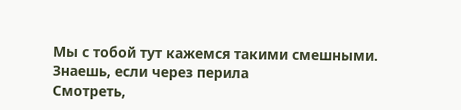Мы с тобой тут кажемся такими смешными.
Знаешь, если через перила
Смотреть,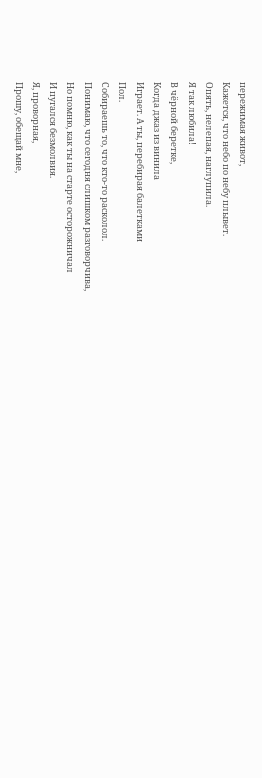пережимая живот,
Кажется, что небо по небу плывет.
Опять, нелепая, наглупила.
Я так любила!
В чёрной беретке,
Когда джаз из винила
Играет. А ты, перебирая балетками
Пол.
Собираешь то, что кто-то расколол.
Понимаю, что сегодня слишком разговорчива,
Но помню, как ты на старте осторожничал
И пугался безмолвия.
Я, проворная,
Прошу, обещай мне,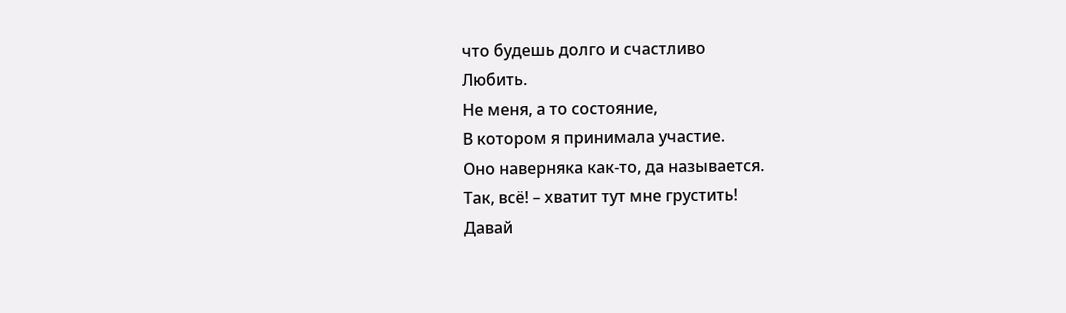что будешь долго и счастливо
Любить.
Не меня, а то состояние,
В котором я принимала участие.
Оно наверняка как-то, да называется.
Так, всё! – хватит тут мне грустить!
Давай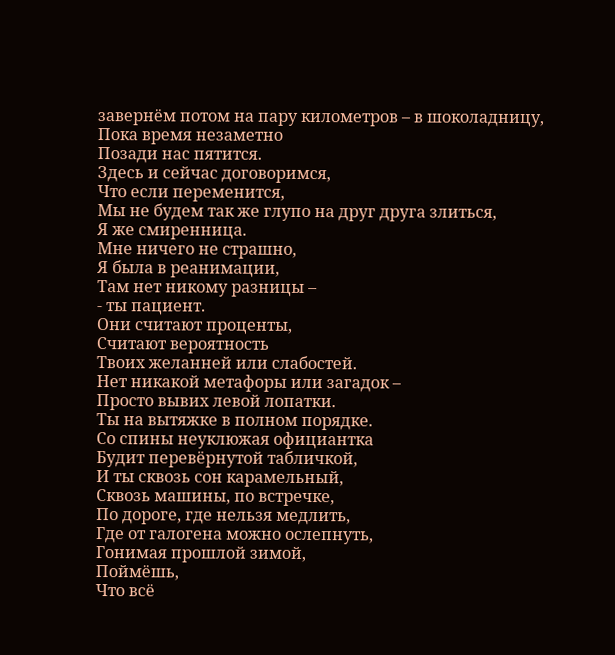завернём потом на пару километров – в шоколадницу,
Пока время незаметно
Позади нас пятится.
Здесь и сейчас договоримся,
Что если переменится,
Мы не будем так же глупо на друг друга злиться,
Я же смиренница.
Мне ничего не страшно,
Я была в реанимации,
Там нет никому разницы –
- ты пациент.
Они считают проценты,
Считают вероятность
Твоих желанней или слабостей.
Нет никакой метафоры или загадок –
Просто вывих левой лопатки.
Ты на вытяжке в полном порядке.
Со спины неуклюжая официантка
Будит перевёрнутой табличкой,
И ты сквозь сон карамельный,
Сквозь машины, по встречке,
По дороге, где нельзя медлить,
Где от галогена можно ослепнуть,
Гонимая прошлой зимой,
Поймёшь,
Что всё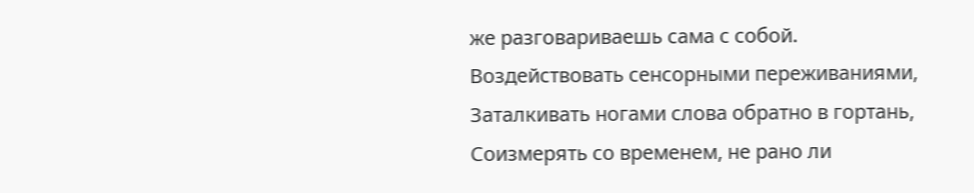же разговариваешь сама с собой.
Воздействовать сенсорными переживаниями,
Заталкивать ногами слова обратно в гортань,
Соизмерять со временем, не рано ли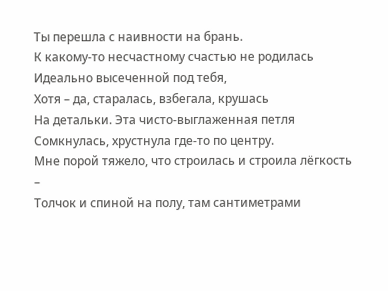Ты перешла с наивности на брань.
К какому-то несчастному счастью не родилась
Идеально высеченной под тебя,
Хотя – да, старалась, взбегала, крушась
На детальки. Эта чисто-выглаженная петля
Сомкнулась, хрустнула где-то по центру.
Мне порой тяжело, что строилась и строила лёгкость –
Толчок и спиной на полу, там сантиметрами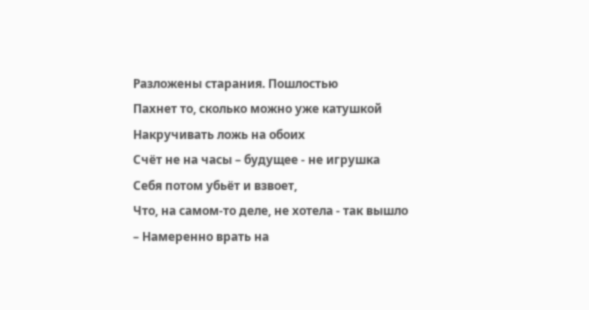Разложены старания. Пошлостью
Пахнет то, сколько можно уже катушкой
Накручивать ложь на обоих
Счёт не на часы – будущее - не игрушка
Себя потом убьёт и взвоет,
Что, на самом-то деле, не хотела - так вышло
– Намеренно врать на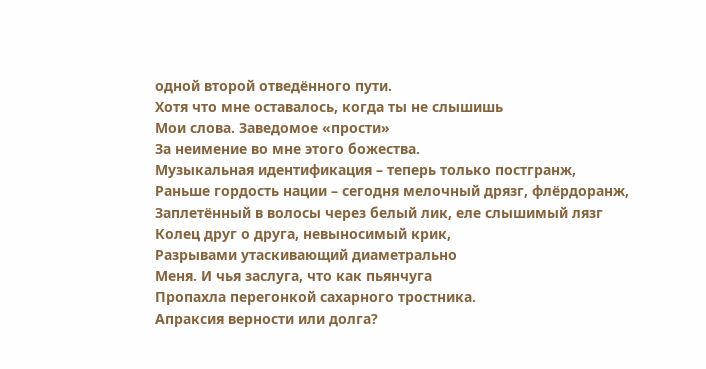одной второй отведённого пути.
Хотя что мне оставалось, когда ты не слышишь
Мои слова. Заведомое «прости»
За неимение во мне этого божества.
Музыкальная идентификация – теперь только постгранж,
Раньше гордость нации – сегодня мелочный дрязг, флёрдоранж,
Заплетённый в волосы через белый лик, еле слышимый лязг
Колец друг о друга, невыносимый крик,
Разрывами утаскивающий диаметрально
Меня. И чья заслуга, что как пьянчуга
Пропахла перегонкой сахарного тростника.
Апраксия верности или долга?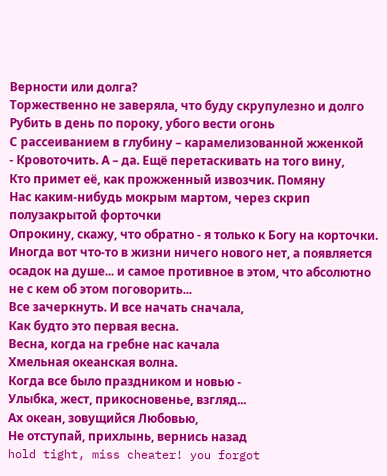Верности или долга?
Торжественно не заверяла, что буду скрупулезно и долго
Рубить в день по пороку, убого вести огонь
С рассеиванием в глубину – карамелизованной жженкой
- Кровоточить. А – да. Ещё перетаскивать на того вину,
Кто примет её, как прожженный извозчик. Помяну
Нас каким-нибудь мокрым мартом, через скрип полузакрытой форточки
Опрокину, скажу, что обратно - я только к Богу на корточки.
Иногда вот что-то в жизни ничего нового нет, а появляется осадок на душе... и самое противное в этом, что абсолютно не с кем об этом поговорить...
Все зачеркнуть. И все начать сначала,
Как будто это первая весна.
Весна, когда на гребне нас качала
Хмельная океанская волна.
Когда все было праздником и новью -
Улыбка, жест, прикосновенье, взгляд...
Ах океан, зовущийся Любовью,
Не отступай, прихлынь, вернись назад
hold tight, miss cheater! you forgot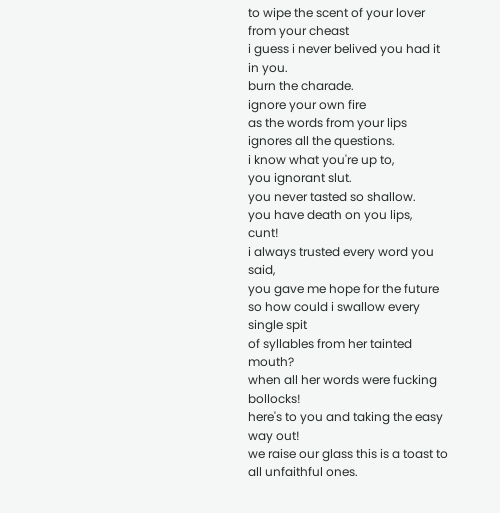to wipe the scent of your lover from your cheast
i guess i never belived you had it in you.
burn the charade.
ignore your own fire
as the words from your lips
ignores all the questions.
i know what you're up to,
you ignorant slut.
you never tasted so shallow.
you have death on you lips,
cunt!
i always trusted every word you said,
you gave me hope for the future
so how could i swallow every single spit
of syllables from her tainted mouth?
when all her words were fucking bollocks!
here's to you and taking the easy way out!
we raise our glass this is a toast to all unfaithful ones.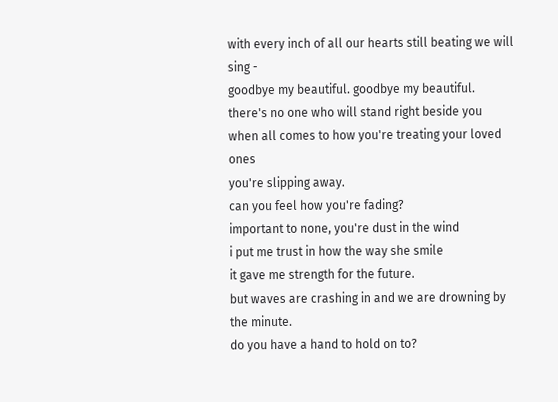with every inch of all our hearts still beating we will sing -
goodbye my beautiful. goodbye my beautiful.
there's no one who will stand right beside you
when all comes to how you're treating your loved ones
you're slipping away.
can you feel how you're fading?
important to none, you're dust in the wind
i put me trust in how the way she smile
it gave me strength for the future.
but waves are crashing in and we are drowning by the minute.
do you have a hand to hold on to?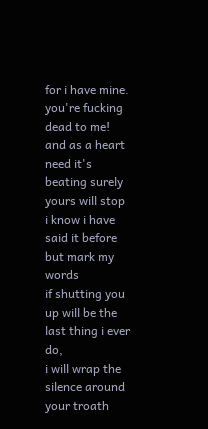for i have mine.
you're fucking dead to me!
and as a heart need it's beating surely yours will stop
i know i have said it before but mark my words
if shutting you up will be the last thing i ever do,
i will wrap the silence around your troath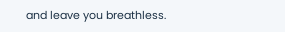and leave you breathless.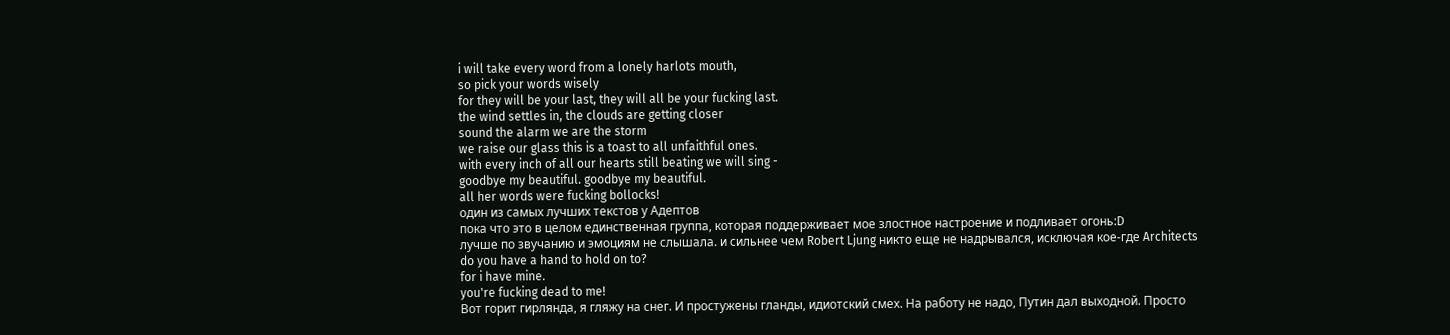i will take every word from a lonely harlots mouth,
so pick your words wisely
for they will be your last, they will all be your fucking last.
the wind settles in, the clouds are getting closer
sound the alarm we are the storm
we raise our glass this is a toast to all unfaithful ones.
with every inch of all our hearts still beating we will sing -
goodbye my beautiful. goodbye my beautiful.
all her words were fucking bollocks!
один из самых лучших текстов у Адептов
пока что это в целом единственная группа, которая поддерживает мое злостное настроение и подливает огонь:D
лучше по звучанию и эмоциям не слышала. и сильнее чем Robert Ljung никто еще не надрывался, исключая кое-где Architects
do you have a hand to hold on to?
for i have mine.
you're fucking dead to me!
Вот горит гирлянда, я гляжу на снег. И простужены гланды, идиотский смех. На работу не надо, Путин дал выходной. Просто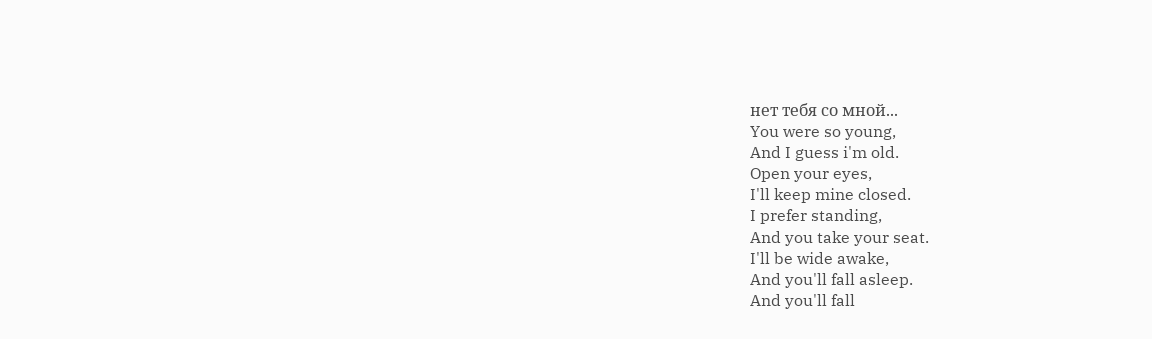нет тебя со мной...
You were so young,
And I guess i'm old.
Open your eyes,
I'll keep mine closed.
I prefer standing,
And you take your seat.
I'll be wide awake,
And you'll fall asleep.
And you'll fall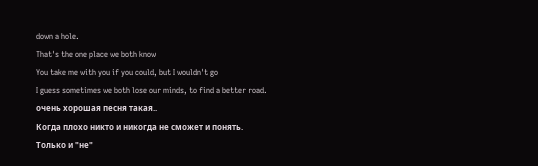down a hole.
That's the one place we both know
You take me with you if you could, but I wouldn't go
I guess sometimes we both lose our minds, to find a better road.
очень хорошая песня такая..
Когда плохо никто и никогда не сможет и понять. Только и "не"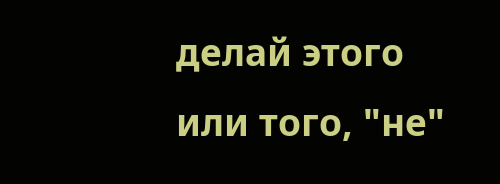делай этого или того, "не"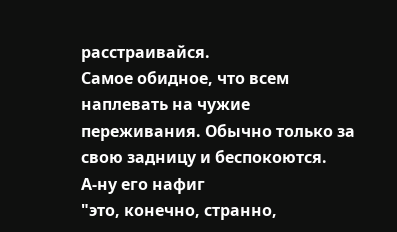расстраивайся.
Самое обидное, что всем наплевать на чужие переживания. Обычно только за свою задницу и беспокоются.
А-ну его нафиг
"это, конечно, странно,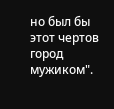но был бы этот чертов город мужиком".